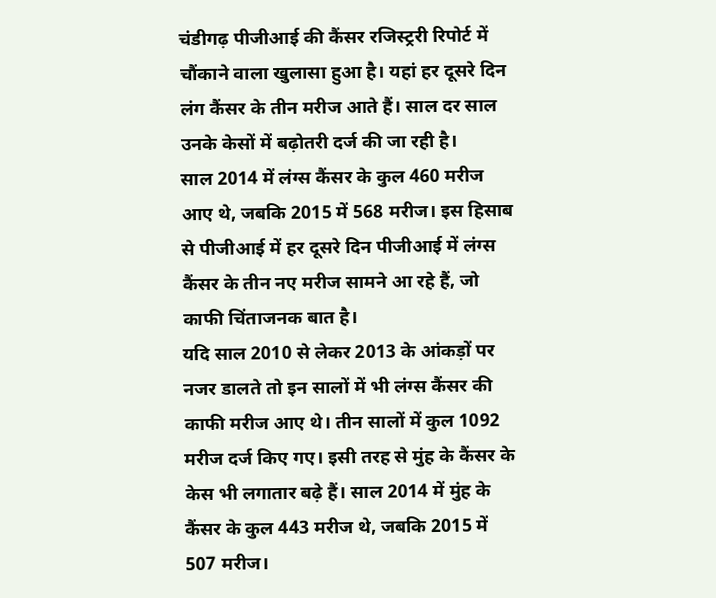चंडीगढ़ पीजीआई की कैंसर रजिस्ट्ररी रिपोर्ट में चौंकाने वाला खुलासा हुआ है। यहां हर दूसरे दिन लंग कैंसर के तीन मरीज आते हैं। साल दर साल उनके केसों में बढ़ोतरी दर्ज की जा रही है।
साल 2014 में लंग्स कैंसर के कुल 460 मरीज आए थे, जबकि 2015 में 568 मरीज। इस हिसाब से पीजीआई में हर दूसरे दिन पीजीआई में लंग्स कैंसर के तीन नए मरीज सामने आ रहे हैं, जो काफी चिंताजनक बात है।
यदि साल 2010 से लेकर 2013 के आंकड़ों पर नजर डालते तो इन सालों में भी लंग्स कैंसर की काफी मरीज आए थे। तीन सालों में कुल 1092 मरीज दर्ज किए गए। इसी तरह से मुंह के कैंसर के केस भी लगातार बढ़े हैं। साल 2014 में मुंह के कैंसर के कुल 443 मरीज थे, जबकि 2015 में 507 मरीज।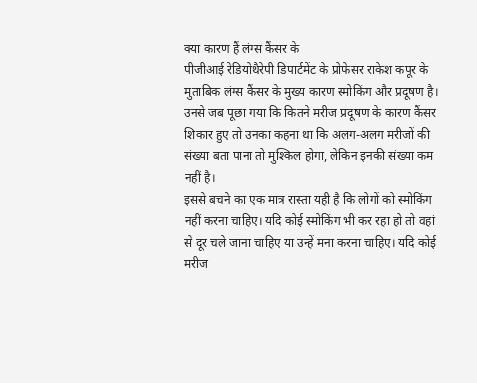क्या कारण हैं लंग्स कैंसर के
पीजीआई रेडियोथैरेपी डिपार्टमेंट के प्रोफेसर राकेश कपूर के मुताबिक लंग्स कैंसर के मुख्य कारण स्मोकिंग और प्रदूषण है। उनसे जब पूछा गया कि कितने मरीज प्रदूषण के कारण कैंसर शिकार हुए तो उनका कहना था कि अलग-अलग मरीजों की संख्या बता पाना तो मुश्किल होगा, लेकिन इनकी संख्या कम नहीं है।
इससे बचने का एक मात्र रास्ता यही है कि लोगों को स्मोकिंग नहीं करना चाहिए। यदि कोई स्मोकिंग भी कर रहा हो तो वहां से दूर चले जाना चाहिए या उन्हें मना करना चाहिए। यदि कोई मरीज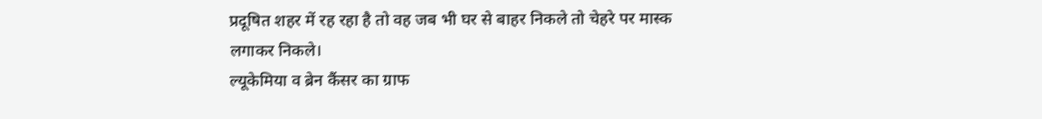प्रदूषित शहर में रह रहा है तो वह जब भी घर से बाहर निकले तो चेहरे पर मास्क लगाकर निकले।
ल्यूकेमिया व ब्रेन कैंसर का ग्राफ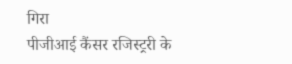गिरा
पीजीआई कैंसर रजिस्ट्ररी के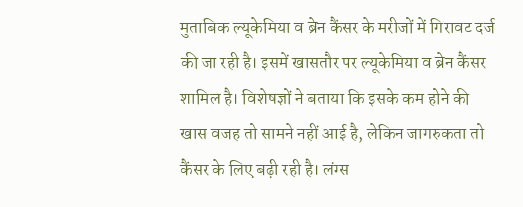मुताबिक ल्यूकेमिया व ब्रेन कैंसर के मरीजों में गिरावट दर्ज की जा रही है। इसमें खासतौर पर ल्यूकेमिया व ब्रेन कैंसर शामिल है। विशेषज्ञों ने बताया कि इसके कम होने की खास वजह तो सामने नहीं आई है, लेकिन जागरुकता तो कैंसर के लिए बढ़ी रही है। लंग्स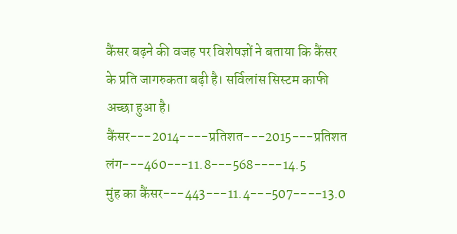कैंसर बढ़ने की वजह पर विशेषज्ञों ने बताया कि कैंसर के प्रति जागरुकता बढ़ी है। सर्विलांस सिस्टम काफी अच्छा हुआ है।
कैंसर---2014----प्रतिशत---2015---प्रतिशत
लंग---460---11.8---568----14.5
मुंह का कैंसर---443---11.4---507----13.0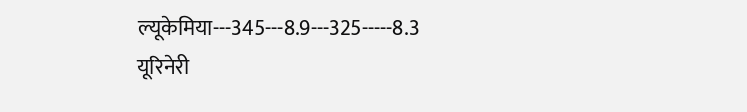ल्यूकेमिया---345---8.9---325-----8.3
यूरिनेरी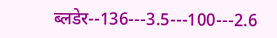ब्लडेर--136---3.5---100---2.6